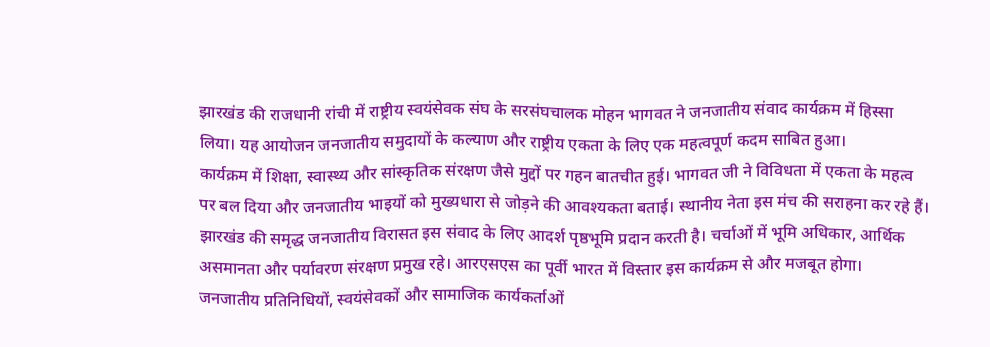झारखंड की राजधानी रांची में राष्ट्रीय स्वयंसेवक संघ के सरसंघचालक मोहन भागवत ने जनजातीय संवाद कार्यक्रम में हिस्सा लिया। यह आयोजन जनजातीय समुदायों के कल्याण और राष्ट्रीय एकता के लिए एक महत्वपूर्ण कदम साबित हुआ।
कार्यक्रम में शिक्षा, स्वास्थ्य और सांस्कृतिक संरक्षण जैसे मुद्दों पर गहन बातचीत हुई। भागवत जी ने विविधता में एकता के महत्व पर बल दिया और जनजातीय भाइयों को मुख्यधारा से जोड़ने की आवश्यकता बताई। स्थानीय नेता इस मंच की सराहना कर रहे हैं।
झारखंड की समृद्ध जनजातीय विरासत इस संवाद के लिए आदर्श पृष्ठभूमि प्रदान करती है। चर्चाओं में भूमि अधिकार, आर्थिक असमानता और पर्यावरण संरक्षण प्रमुख रहे। आरएसएस का पूर्वी भारत में विस्तार इस कार्यक्रम से और मजबूत होगा।
जनजातीय प्रतिनिधियों, स्वयंसेवकों और सामाजिक कार्यकर्ताओं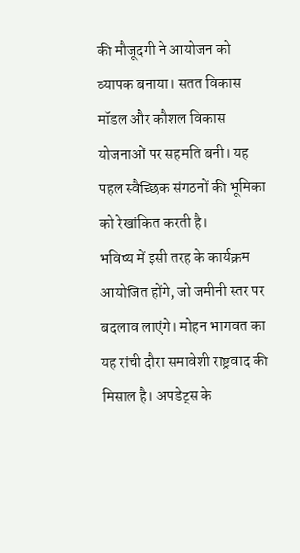की मौजूदगी ने आयोजन को व्यापक बनाया। सतत विकास मॉडल और कौशल विकास योजनाओं पर सहमति बनी। यह पहल स्वैच्छिक संगठनों की भूमिका को रेखांकित करती है।
भविष्य में इसी तरह के कार्यक्रम आयोजित होंगे, जो जमीनी स्तर पर बदलाव लाएंगे। मोहन भागवत का यह रांची दौरा समावेशी राष्ट्रवाद की मिसाल है। अपडेट्स के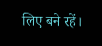लिए बने रहें।